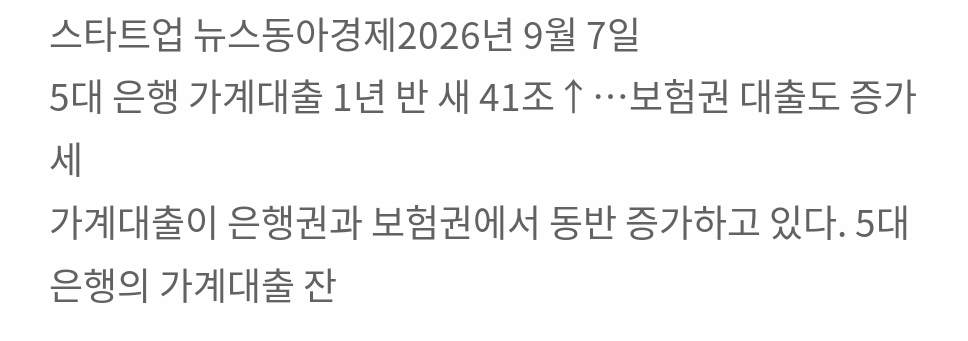스타트업 뉴스동아경제2026년 9월 7일
5대 은행 가계대출 1년 반 새 41조↑…보험권 대출도 증가세
가계대출이 은행권과 보험권에서 동반 증가하고 있다. 5대 은행의 가계대출 잔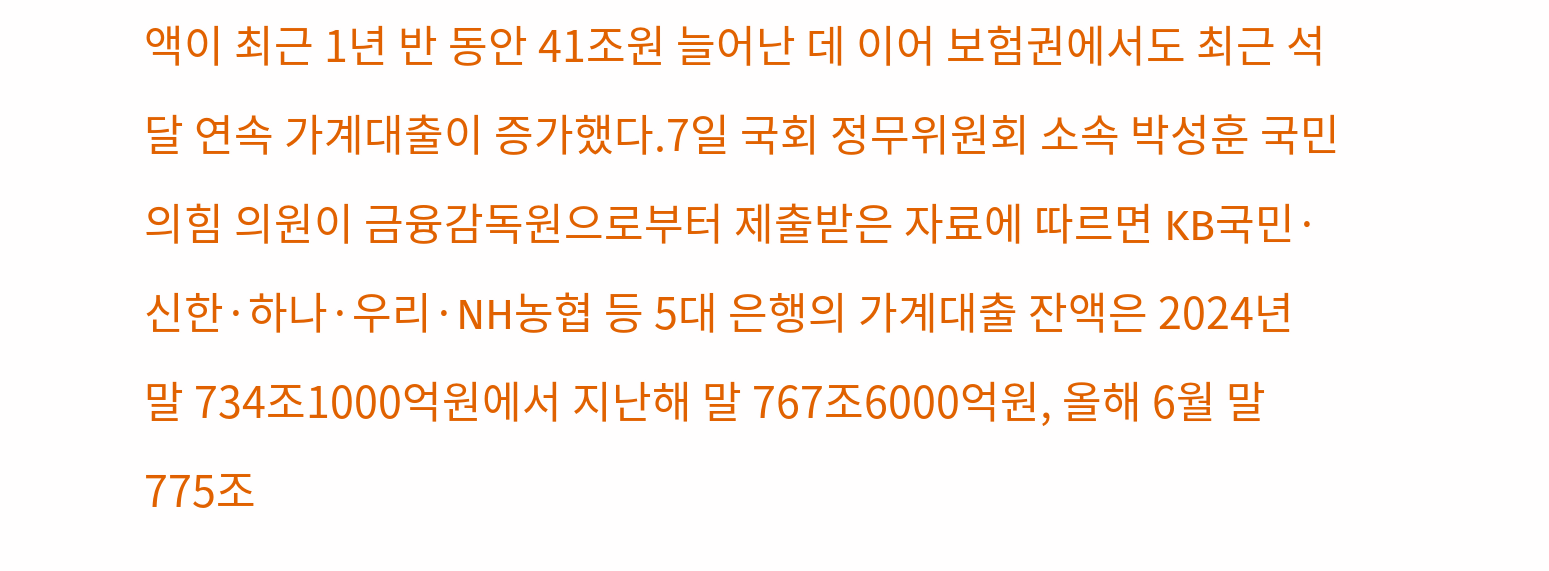액이 최근 1년 반 동안 41조원 늘어난 데 이어 보험권에서도 최근 석 달 연속 가계대출이 증가했다.7일 국회 정무위원회 소속 박성훈 국민의힘 의원이 금융감독원으로부터 제출받은 자료에 따르면 KB국민·신한·하나·우리·NH농협 등 5대 은행의 가계대출 잔액은 2024년 말 734조1000억원에서 지난해 말 767조6000억원, 올해 6월 말 775조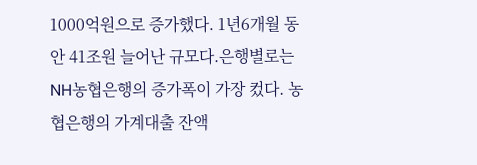1000억원으로 증가했다. 1년6개월 동안 41조원 늘어난 규모다.은행별로는 NH농협은행의 증가폭이 가장 컸다. 농협은행의 가계대출 잔액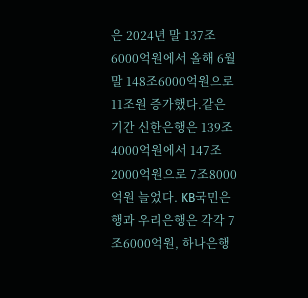은 2024년 말 137조6000억원에서 올해 6월 말 148조6000억원으로 11조원 증가했다.같은 기간 신한은행은 139조4000억원에서 147조2000억원으로 7조8000억원 늘었다. KB국민은행과 우리은행은 각각 7조6000억원, 하나은행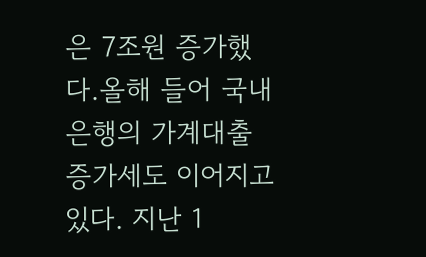은 7조원 증가했다.올해 들어 국내은행의 가계대출 증가세도 이어지고 있다. 지난 1